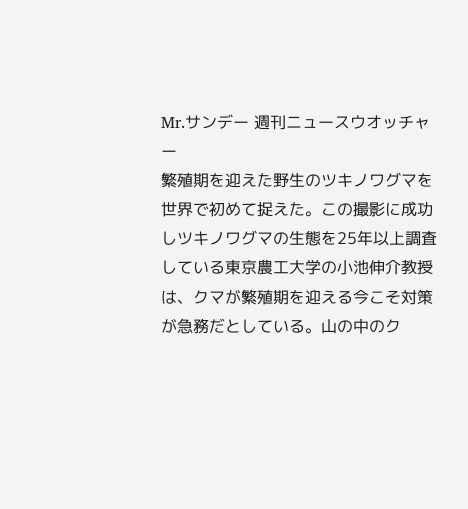Mr.サンデー 週刊ニュースウオッチャー
繁殖期を迎えた野生のツキノワグマを世界で初めて捉えた。この撮影に成功しツキノワグマの生態を25年以上調査している東京農工大学の小池伸介教授は、クマが繁殖期を迎える今こそ対策が急務だとしている。山の中のク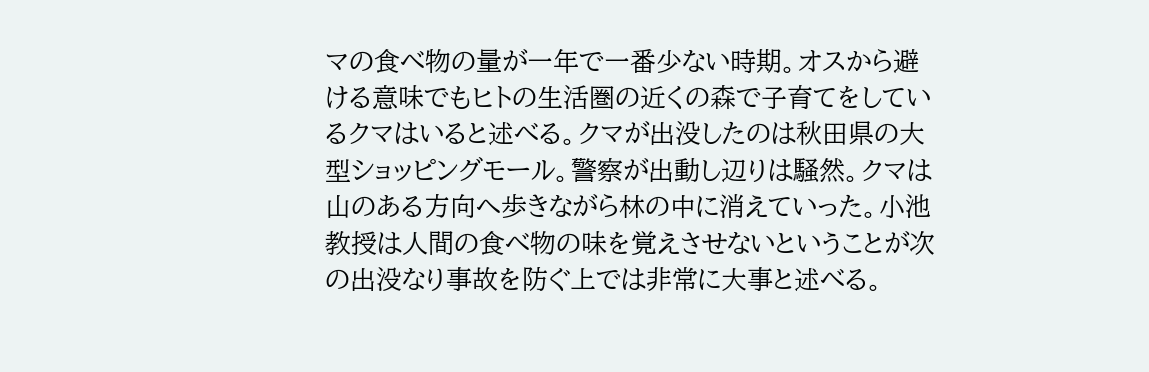マの食べ物の量が一年で一番少ない時期。オスから避ける意味でもヒトの生活圏の近くの森で子育てをしているクマはいると述べる。クマが出没したのは秋田県の大型ショッピングモール。警察が出動し辺りは騒然。クマは山のある方向へ歩きながら林の中に消えていった。小池教授は人間の食べ物の味を覚えさせないということが次の出没なり事故を防ぐ上では非常に大事と述べる。